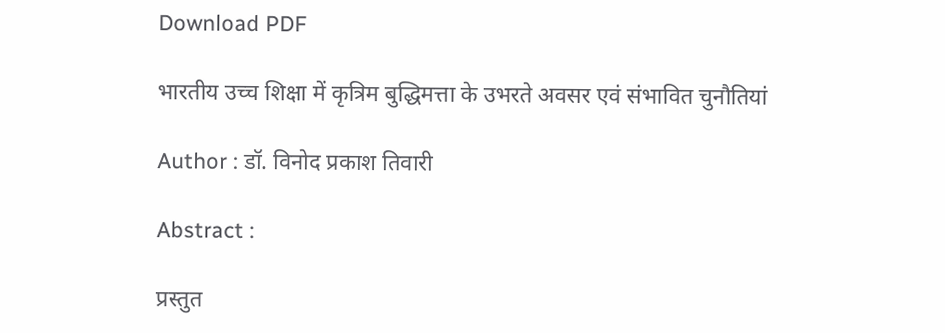Download PDF

भारतीय उच्च शिक्षा में कृत्रिम बुद्धिमत्ता के उभरते अवसर एवं संभावित चुनौतियां

Author : डॉ. विनोद प्रकाश तिवारी

Abstract :

प्रस्तुत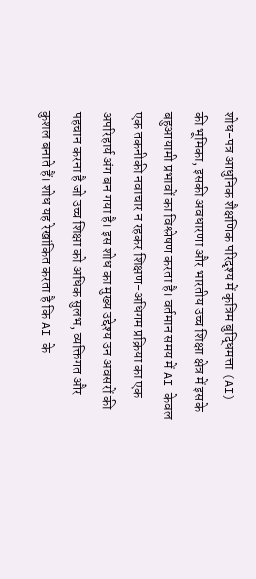शोध-पत्र आधुनिक शैक्षणिक परिदृश्य में कृत्रिम बुद्धिमत्ता (AI) की भूमिका, इसकी अवधारणा और भारतीय उच्च शिक्षा क्षेत्र में इसके बहुआयामी प्रभावों का विश्लेषण करता है। वर्तमान समय में AI केवल एक तकनीकी नवाचार न रहकर शिक्षण-अधिगम प्रक्रिया का एक अपरिहार्य अंग बन गया है। इस शोध का मुख्य उद्देश्य उन अवसरों की पहचान करना है जो उच्च शिक्षा को अधिक सुलभ, व्यक्तिगत और कुशल बनाते हैं। शोध यह रेखांकित करता है कि AI के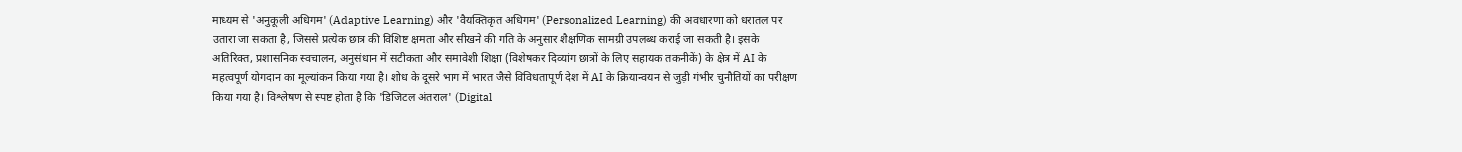माध्यम से 'अनुकूली अधिगम' (Adaptive Learning) और 'वैयक्तिकृत अधिगम' (Personalized Learning) की अवधारणा को धरातल पर उतारा जा सकता है, जिससे प्रत्येक छात्र की विशिष्ट क्षमता और सीखने की गति के अनुसार शैक्षणिक सामग्री उपलब्ध कराई जा सकती है। इसके अतिरिक्त, प्रशासनिक स्वचालन, अनुसंधान में सटीकता और समावेशी शिक्षा (विशेषकर दिव्यांग छात्रों के लिए सहायक तकनीकें) के क्षेत्र में AI के महत्वपूर्ण योगदान का मूल्यांकन किया गया है। शोध के दूसरे भाग में भारत जैसे विविधतापूर्ण देश में AI के क्रियान्वयन से जुड़ी गंभीर चुनौतियों का परीक्षण किया गया है। विश्लेषण से स्पष्ट होता है कि 'डिजिटल अंतराल' (Digital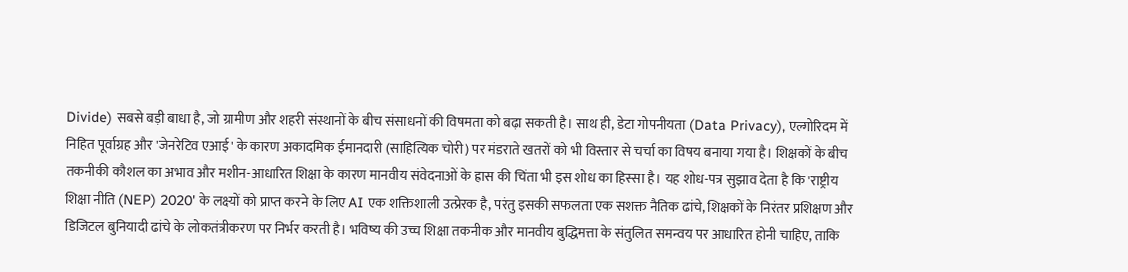Divide) सबसे बड़ी बाधा है, जो ग्रामीण और शहरी संस्थानों के बीच संसाधनों की विषमता को बढ़ा सकती है। साथ ही, डेटा गोपनीयता (Data Privacy), एल्गोरिदम में निहित पूर्वाग्रह और 'जेनरेटिव एआई' के कारण अकादमिक ईमानदारी (साहित्यिक चोरी) पर मंडराते खतरों को भी विस्तार से चर्चा का विषय बनाया गया है। शिक्षकों के बीच तकनीकी कौशल का अभाव और मशीन-आधारित शिक्षा के कारण मानवीय संवेदनाओं के ह्रास की चिंता भी इस शोध का हिस्सा है। यह शोध-पत्र सुझाव देता है कि 'राष्ट्रीय शिक्षा नीति (NEP) 2020' के लक्ष्यों को प्राप्त करने के लिए AI एक शक्तिशाली उत्प्रेरक है, परंतु इसकी सफलता एक सशक्त नैतिक ढांचे, शिक्षकों के निरंतर प्रशिक्षण और डिजिटल बुनियादी ढांचे के लोकतंत्रीकरण पर निर्भर करती है। भविष्य की उच्च शिक्षा तकनीक और मानवीय बुद्धिमत्ता के संतुलित समन्वय पर आधारित होनी चाहिए, ताकि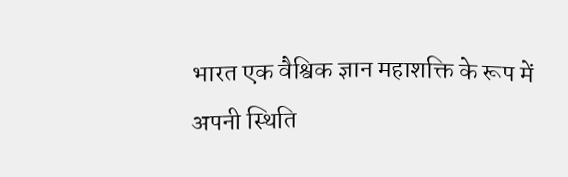भारत एक वैश्विक ज्ञान महाशक्ति के रूप में अपनी स्थिति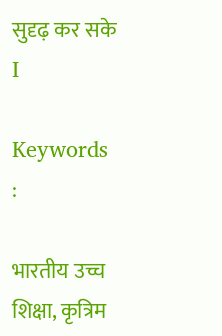सुदृढ़ कर सके I

Keywords :

भारतीय उच्च शिक्षा, कृत्रिम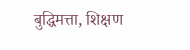बुद्धिमत्ता, शिक्षण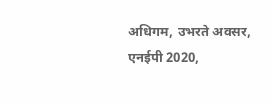अधिगम, उभरते अवसर, एनईपी 2020,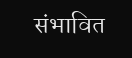संभावित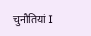चुनौतियां I